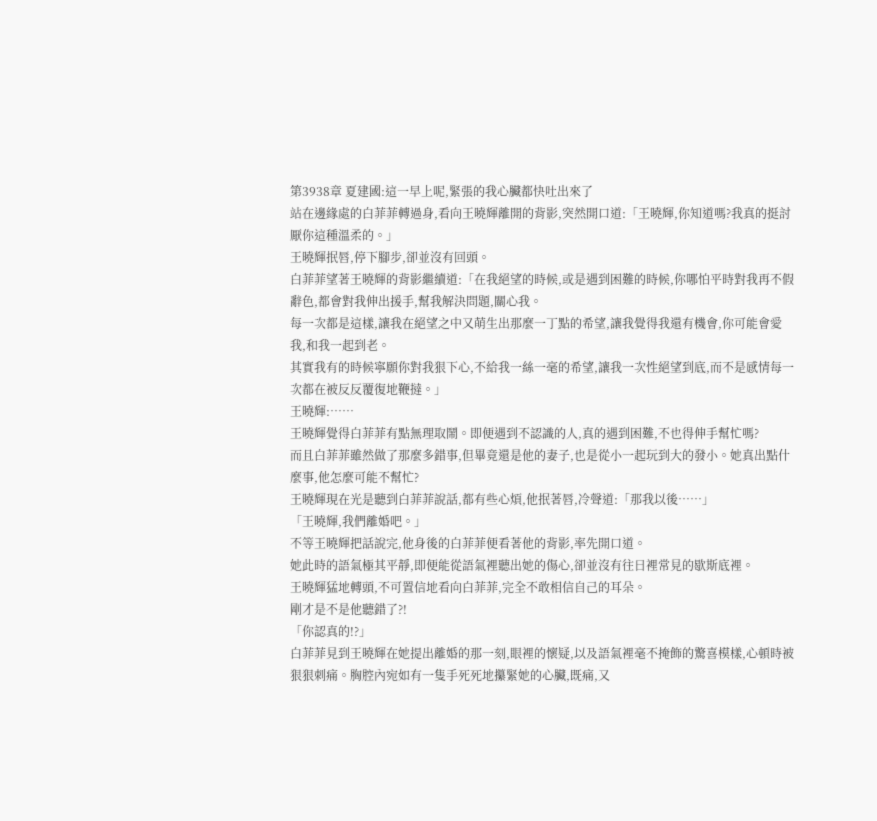第3938章 夏建國:這一早上呢,緊張的我心臟都快吐出來了
站在邊緣處的白菲菲轉過身,看向王曉輝離開的背影,突然開口道:「王曉輝,你知道嗎?我真的挺討厭你這種溫柔的。」
王曉輝抿唇,停下腳步,卻並沒有回頭。
白菲菲望著王曉輝的背影繼續道:「在我絕望的時候,或是遇到困難的時候,你哪怕平時對我再不假辭色,都會對我伸出援手,幫我解決問題,關心我。
每一次都是這樣,讓我在絕望之中又萌生出那麼一丁點的希望,讓我覺得我還有機會,你可能會愛我,和我一起到老。
其實我有的時候寧願你對我狠下心,不給我一絲一毫的希望,讓我一次性絕望到底,而不是感情每一次都在被反反覆復地鞭撻。」
王曉輝:……
王曉輝覺得白菲菲有點無理取鬧。即便遇到不認識的人,真的遇到困難,不也得伸手幫忙嗎?
而且白菲菲雖然做了那麼多錯事,但畢竟還是他的妻子,也是從小一起玩到大的發小。她真出點什麼事,他怎麼可能不幫忙?
王曉輝現在光是聽到白菲菲說話,都有些心煩,他抿著唇,冷聲道:「那我以後……」
「王曉輝,我們離婚吧。」
不等王曉輝把話說完,他身後的白菲菲便看著他的背影,率先開口道。
她此時的語氣極其平靜,即便能從語氣裡聽出她的傷心,卻並沒有往日裡常見的歇斯底裡。
王曉輝猛地轉頭,不可置信地看向白菲菲,完全不敢相信自己的耳朵。
剛才是不是他聽錯了?!
「你認真的!?」
白菲菲見到王曉輝在她提出離婚的那一刻,眼裡的懷疑,以及語氣裡毫不掩飾的驚喜模樣,心頓時被狠狠刺痛。胸腔內宛如有一隻手死死地攥緊她的心臟,既痛,又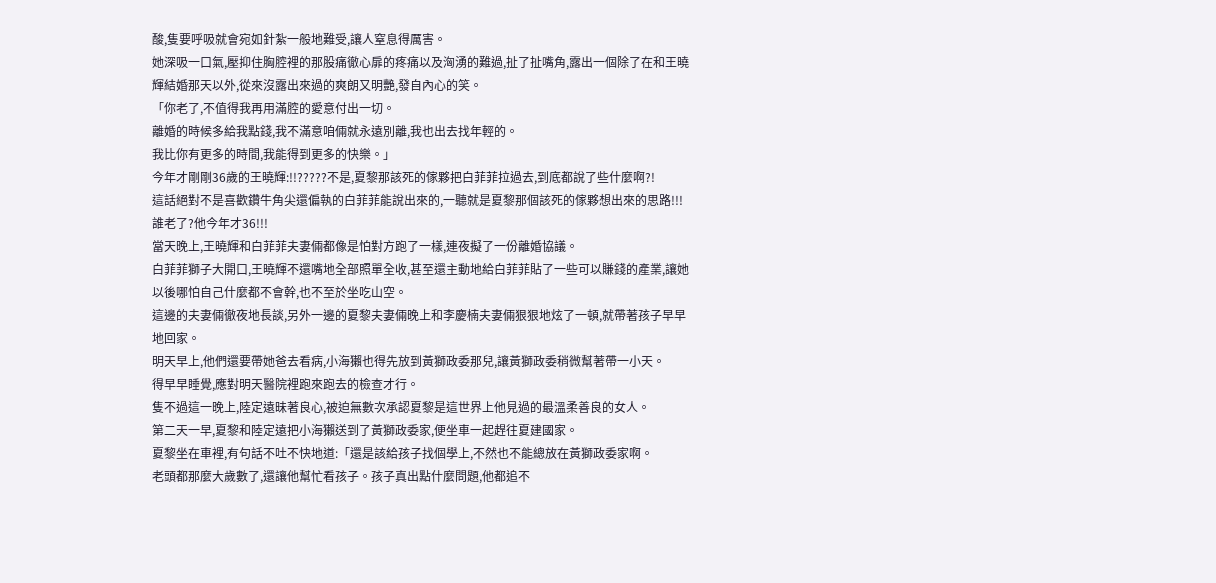酸,隻要呼吸就會宛如針紮一般地難受,讓人窒息得厲害。
她深吸一口氣,壓抑住胸腔裡的那股痛徹心扉的疼痛以及洶湧的難過,扯了扯嘴角,露出一個除了在和王曉輝結婚那天以外,從來沒露出來過的爽朗又明艷,發自內心的笑。
「你老了,不值得我再用滿腔的愛意付出一切。
離婚的時候多給我點錢,我不滿意咱倆就永遠別離,我也出去找年輕的。
我比你有更多的時間,我能得到更多的快樂。」
今年才剛剛36歲的王曉輝:!!?????不是,夏黎那該死的傢夥把白菲菲拉過去,到底都說了些什麼啊?!
這話絕對不是喜歡鑽牛角尖還偏執的白菲菲能說出來的,一聽就是夏黎那個該死的傢夥想出來的思路!!!
誰老了?他今年才36!!!
當天晚上,王曉輝和白菲菲夫妻倆都像是怕對方跑了一樣,連夜擬了一份離婚協議。
白菲菲獅子大開口,王曉輝不還嘴地全部照單全收,甚至還主動地給白菲菲貼了一些可以賺錢的產業,讓她以後哪怕自己什麼都不會幹,也不至於坐吃山空。
這邊的夫妻倆徹夜地長談,另外一邊的夏黎夫妻倆晚上和李慶楠夫妻倆狠狠地炫了一頓,就帶著孩子早早地回家。
明天早上,他們還要帶她爸去看病,小海獺也得先放到黃獅政委那兒,讓黃獅政委稍微幫著帶一小天。
得早早睡覺,應對明天醫院裡跑來跑去的檢查才行。
隻不過這一晚上,陸定遠昧著良心,被迫無數次承認夏黎是這世界上他見過的最溫柔善良的女人。
第二天一早,夏黎和陸定遠把小海獺送到了黃獅政委家,便坐車一起趕往夏建國家。
夏黎坐在車裡,有句話不吐不快地道:「還是該給孩子找個學上,不然也不能總放在黃獅政委家啊。
老頭都那麼大歲數了,還讓他幫忙看孩子。孩子真出點什麼問題,他都追不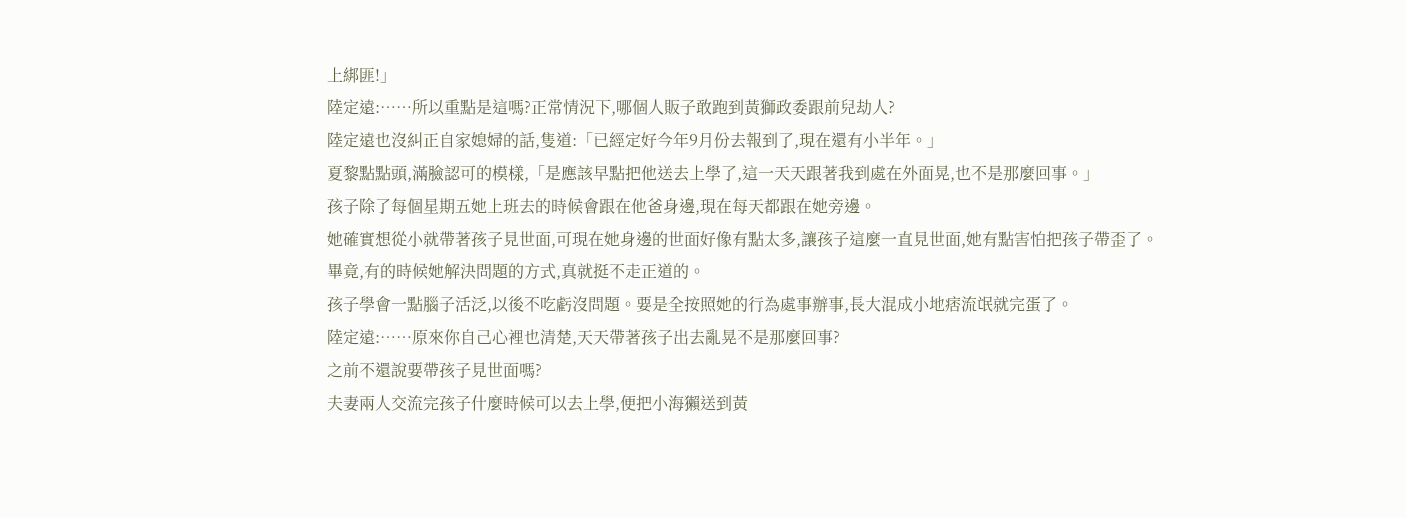上綁匪!」
陸定遠:……所以重點是這嗎?正常情況下,哪個人販子敢跑到黃獅政委跟前兒劫人?
陸定遠也沒糾正自家媳婦的話,隻道:「已經定好今年9月份去報到了,現在還有小半年。」
夏黎點點頭,滿臉認可的模樣,「是應該早點把他送去上學了,這一天天跟著我到處在外面晃,也不是那麼回事。」
孩子除了每個星期五她上班去的時候會跟在他爸身邊,現在每天都跟在她旁邊。
她確實想從小就帶著孩子見世面,可現在她身邊的世面好像有點太多,讓孩子這麼一直見世面,她有點害怕把孩子帶歪了。
畢竟,有的時候她解決問題的方式,真就挺不走正道的。
孩子學會一點腦子活泛,以後不吃虧沒問題。要是全按照她的行為處事辦事,長大混成小地痞流氓就完蛋了。
陸定遠:……原來你自己心裡也清楚,天天帶著孩子出去亂晃不是那麼回事?
之前不還說要帶孩子見世面嗎?
夫妻兩人交流完孩子什麼時候可以去上學,便把小海獺送到黃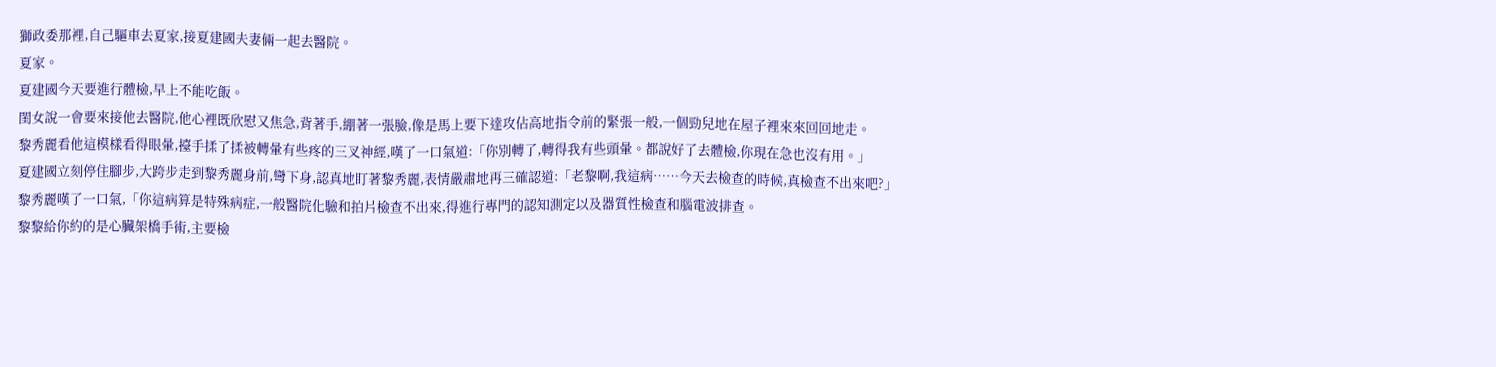獅政委那裡,自己驅車去夏家,接夏建國夫妻倆一起去醫院。
夏家。
夏建國今天要進行體檢,早上不能吃飯。
閨女說一會要來接他去醫院,他心裡既欣慰又焦急,背著手,綳著一張臉,像是馬上要下達攻佔高地指令前的緊張一般,一個勁兒地在屋子裡來來回回地走。
黎秀麗看他這模樣看得眼暈,擡手揉了揉被轉暈有些疼的三叉神經,嘆了一口氣道:「你別轉了,轉得我有些頭暈。都說好了去體檢,你現在急也沒有用。」
夏建國立刻停住腳步,大跨步走到黎秀麗身前,彎下身,認真地盯著黎秀麗,表情嚴肅地再三確認道:「老黎啊,我這病……今天去檢查的時候,真檢查不出來吧?」
黎秀麗嘆了一口氣,「你這病算是特殊病症,一般醫院化驗和拍片檢查不出來,得進行專門的認知測定以及器質性檢查和腦電波排查。
黎黎給你約的是心臟架橋手術,主要檢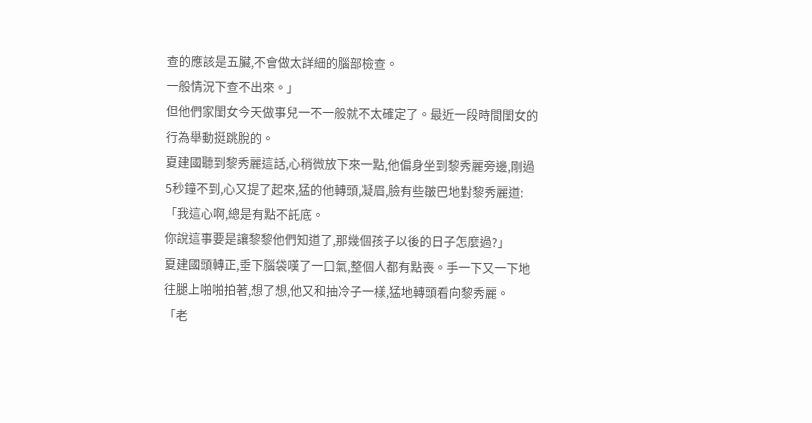查的應該是五臟,不會做太詳細的腦部檢查。
一般情況下查不出來。」
但他們家閨女今天做事兒一不一般就不太確定了。最近一段時間閨女的行為舉動挺跳脫的。
夏建國聽到黎秀麗這話,心稍微放下來一點,他偏身坐到黎秀麗旁邊,剛過5秒鐘不到,心又提了起來,猛的他轉頭,凝眉,臉有些皺巴地對黎秀麗道:「我這心啊,總是有點不託底。
你說這事要是讓黎黎他們知道了,那幾個孩子以後的日子怎麼過?」
夏建國頭轉正,垂下腦袋嘆了一口氣,整個人都有點喪。手一下又一下地往腿上啪啪拍著,想了想,他又和抽冷子一樣,猛地轉頭看向黎秀麗。
「老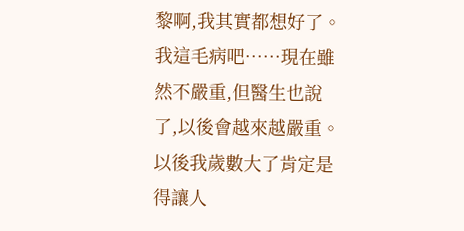黎啊,我其實都想好了。
我這毛病吧……現在雖然不嚴重,但醫生也說了,以後會越來越嚴重。
以後我歲數大了肯定是得讓人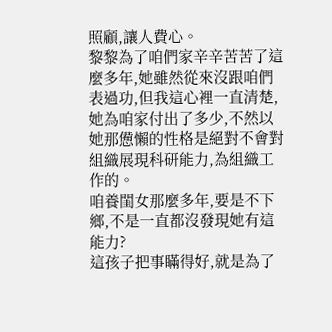照顧,讓人費心。
黎黎為了咱們家辛辛苦苦了這麼多年,她雖然從來沒跟咱們表過功,但我這心裡一直清楚,她為咱家付出了多少,不然以她那憊懶的性格是絕對不會對組織展現科研能力,為組織工作的。
咱養閨女那麼多年,要是不下鄉,不是一直都沒發現她有這能力?
這孩子把事瞞得好,就是為了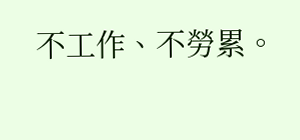不工作、不勞累。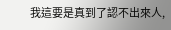我這要是真到了認不出來人,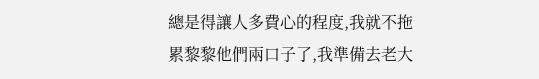總是得讓人多費心的程度,我就不拖累黎黎他們兩口子了,我準備去老大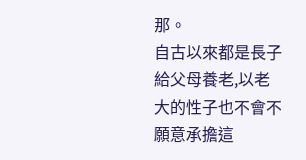那。
自古以來都是長子給父母養老,以老大的性子也不會不願意承擔這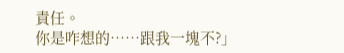責任。
你是咋想的……跟我一塊不?」